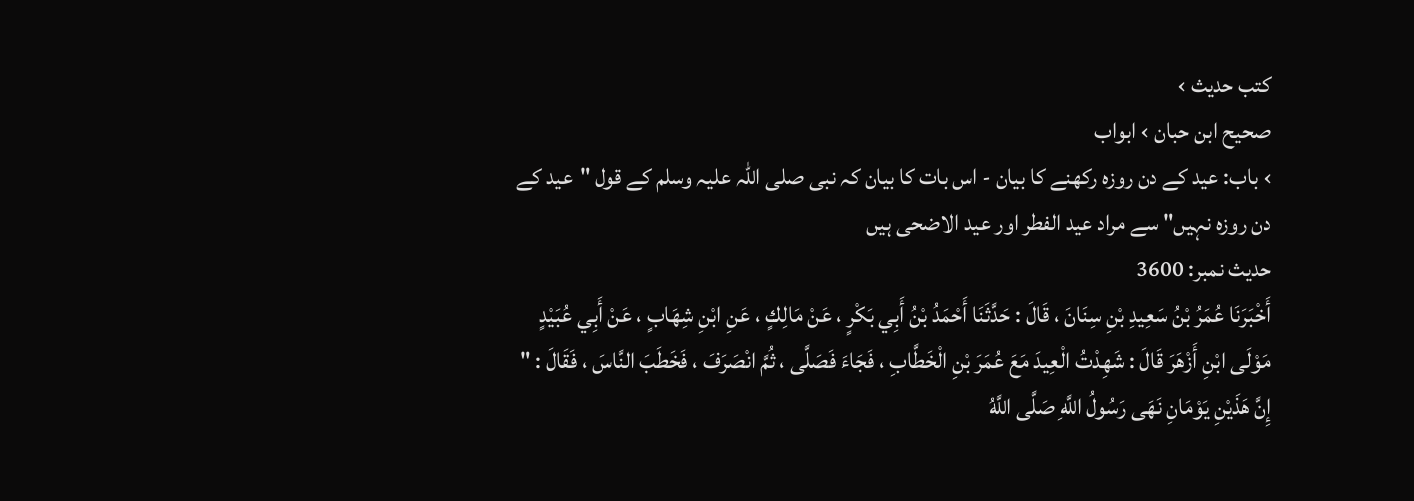کتب حدیث ›
صحیح ابن حبان › ابواب
› باب: عید کے دن روزہ رکھنے کا بیان - اس بات کا بیان کہ نبی صلی اللہ علیہ وسلم کے قول "عید کے دن روزہ نہیں" سے مراد عید الفطر اور عید الاضحی ہیں
حدیث نمبر: 3600
أَخْبَرَنَا عُمَرُ بْنُ سَعِيدِ بْنِ سِنَانَ ، قَالَ : حَدَّثَنَا أَحْمَدُ بْنُ أَبِي بَكْرٍ ، عَنْ مَالِكٍ ، عَنِ ابْنِ شِهَابٍ ، عَنْ أَبِي عُبَيْدٍ مَوْلَى ابْنِ أَزْهَرَ قَالَ : شَهِدْتُ الْعِيدَ مَعَ عُمَرَ بْنِ الْخَطَّابِ ، فَجَاءَ فَصَلَّى ، ثُمَّ انْصَرَفَ ، فَخَطَبَ النَّاسَ ، فَقَالَ : " إِنَّ هَذَيْنِ يَوْمَانِ نَهَى رَسُولُ اللَّهِ صَلَّى اللَّهُ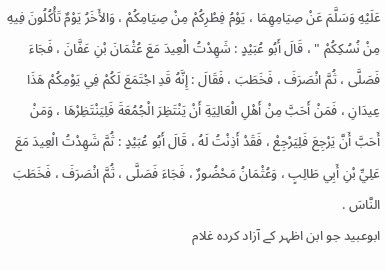عَلَيْهِ وَسَلَّمَ عَنْ صِيَامِهِمَا ، يَوْمُ فِطْرِكُمْ مِنْ صِيَامِكُمْ ، وَالأَخَرُ يَوْمٌ تَأْكُلُونَ فِيهِ مِنْ نُسُكِكُمْ " ، قَالَ أَبُو عُبَيْدٍ : شَهِدْتُ الْعِيدَ مَعَ عُثْمَانَ بْنِ عَفَّانَ ، فَجَاءَ فَصَلَّى ، ثُمَّ انْصَرَفَ ، فَخَطَبَ ، فَقَالَ : إِنَّهُ قَدِ اجْتَمَعَ لَكُمْ فِي يَوْمِكُمْ هَذَا عِيدَانِ ، فَمَنْ أَحَبَّ مِنْ أَهْلِ الْعَالِيَةِ أَنْ يَنْتَظِرَ الْجُمُعَةَ فَلِيَنْتَظِرْهَا ، وَمَنْ أَحَبَّ أَنَّ يَرْجِعَ فَلِيَرْجِعْ ، فَقَدْ أَذِنْتُ لَهُ ، قَالَ أَبُو عُبَيْدٍ : ثُمَّ شَهِدْتُ الْعِيدَ مَعَ عَلِيِّ بْنِ أَبِي طَالِبٍ ، وَعُثْمَانُ مَحْضُورٌ ، فَجَاءَ فَصَلَّى ، ثُمَّ انْصَرَفَ ، فَخَطَبَ النَّاسَ .
ابوعبید جو ابن اظہر کے آزاد کردہ غلام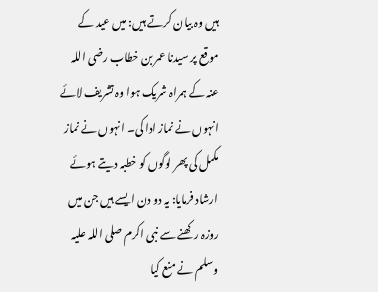ہیں وہ بیان کرتے ہیں: میں عید کے موقع پر سیدنا عمر بن خطاب رضی اللہ عنہ کے ہمراہ شریک ہوا وہ تشریف لائے انہوں نے نماز ادا کی۔ انہوں نے نماز مکمل کی پھر لوگوں کو خطبہ دیتے ہوئے ارشاد فرمایا: یہ دو دن ایسے ہیں جن میں روزہ رکھنے سے نبی اکرم صلی اللہ علیہ وسلم نے منع کیا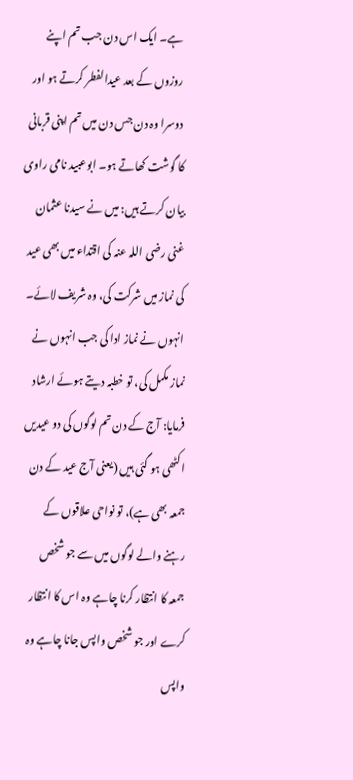ہے۔ ایک اس دن جب تم اپنے روزوں کے بعد عیدالفطر کرتے ہو اور دوسرا وہ دن جس دن میں تم اپنی قربانی کا گوشت کھاتے ہو۔ ابوعبید نامی راوی بیان کرتے ہیں: میں نے سیدنا عثمان غنی رضی اللہ عنہ کی اقتداء میں بھی عید کی نماز میں شرکت کی، وہ شریف لائے۔ انہوں نے نماز ادا کی جب انہوں نے نماز مکمل کی، تو خطبہ دیتے ہوئے ارشاد فرمایا: آج کے دن تم لوگوں کی دو عیدیں اکٹھی ہو گئی ہیں (یعنی آج عید کے دن جمعہ بھی ہے)، تو نواحی علاقوں کے رہنے والے لوگوں میں سے جو شخص جمعہ کا انتظار کرنا چاہے وہ اس کا انتظار کرے اور جو شخص واپس جانا چاہے وہ واپس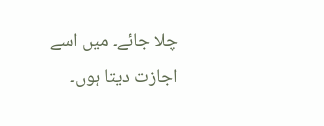چلا جائے۔ میں اسے اجازت دیتا ہوں۔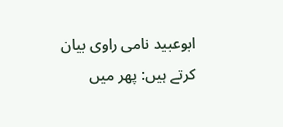ابوعبید نامی راوی بیان کرتے ہیں: پھر میں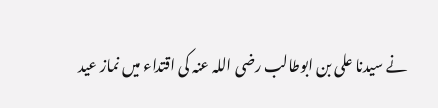نے سیدنا علی بن ابوطالب رضی اللہ عنہ کی اقتداء میں نماز عید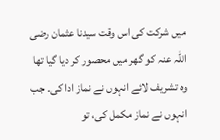میں شرکت کی اس وقت سیدنا عثمان رضی اللہ عنہ کو گھر میں محصور کر دیا گیا تھا وہ تشریف لائے انہوں نے نماز ادا کی۔ جب انہوں نے نماز مکمل کی، تو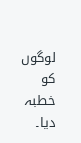لوگوں کو خطبہ دیا۔